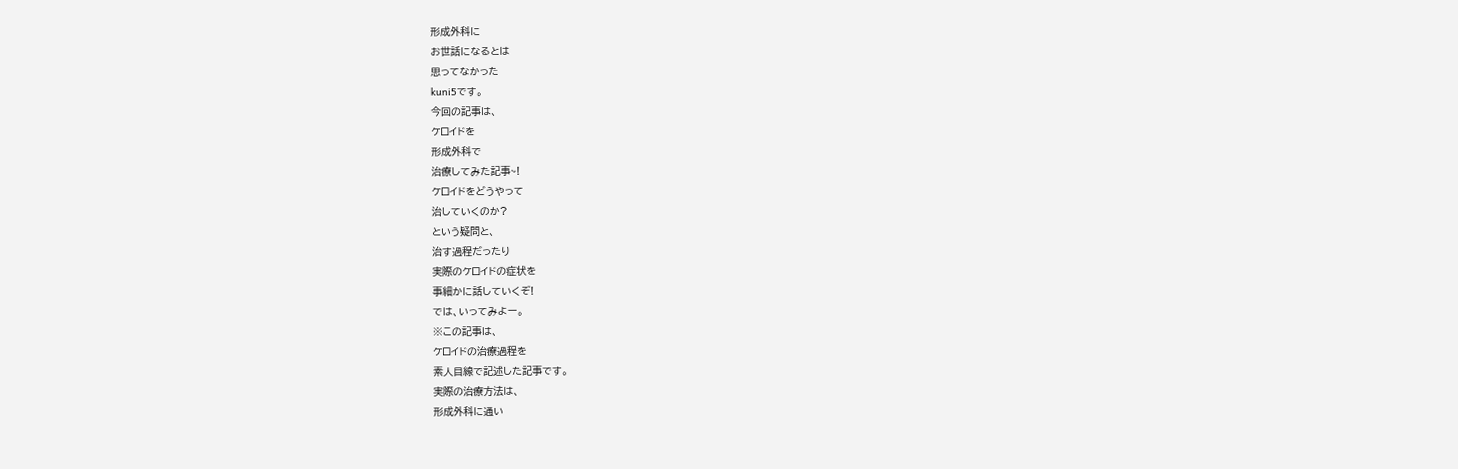形成外科に
お世話になるとは
思ってなかった
kuni5です。
今回の記事は、
ケロイドを
形成外科で
治療してみた記事~!
ケロイドをどうやって
治していくのか?
という疑問と、
治す過程だったり
実際のケロイドの症状を
事細かに話していくぞ!
では、いってみよー。
※この記事は、
ケロイドの治療過程を
素人目線で記述した記事です。
実際の治療方法は、
形成外科に通い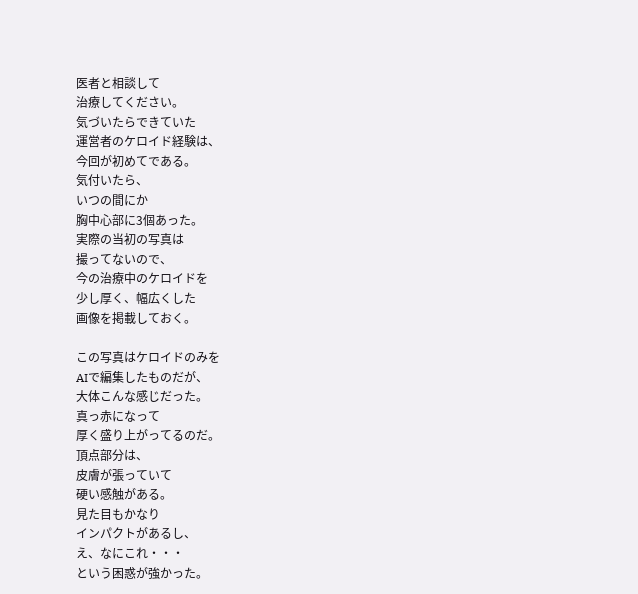医者と相談して
治療してください。
気づいたらできていた
運営者のケロイド経験は、
今回が初めてである。
気付いたら、
いつの間にか
胸中心部に3個あった。
実際の当初の写真は
撮ってないので、
今の治療中のケロイドを
少し厚く、幅広くした
画像を掲載しておく。

この写真はケロイドのみを
AIで編集したものだが、
大体こんな感じだった。
真っ赤になって
厚く盛り上がってるのだ。
頂点部分は、
皮膚が張っていて
硬い感触がある。
見た目もかなり
インパクトがあるし、
え、なにこれ・・・
という困惑が強かった。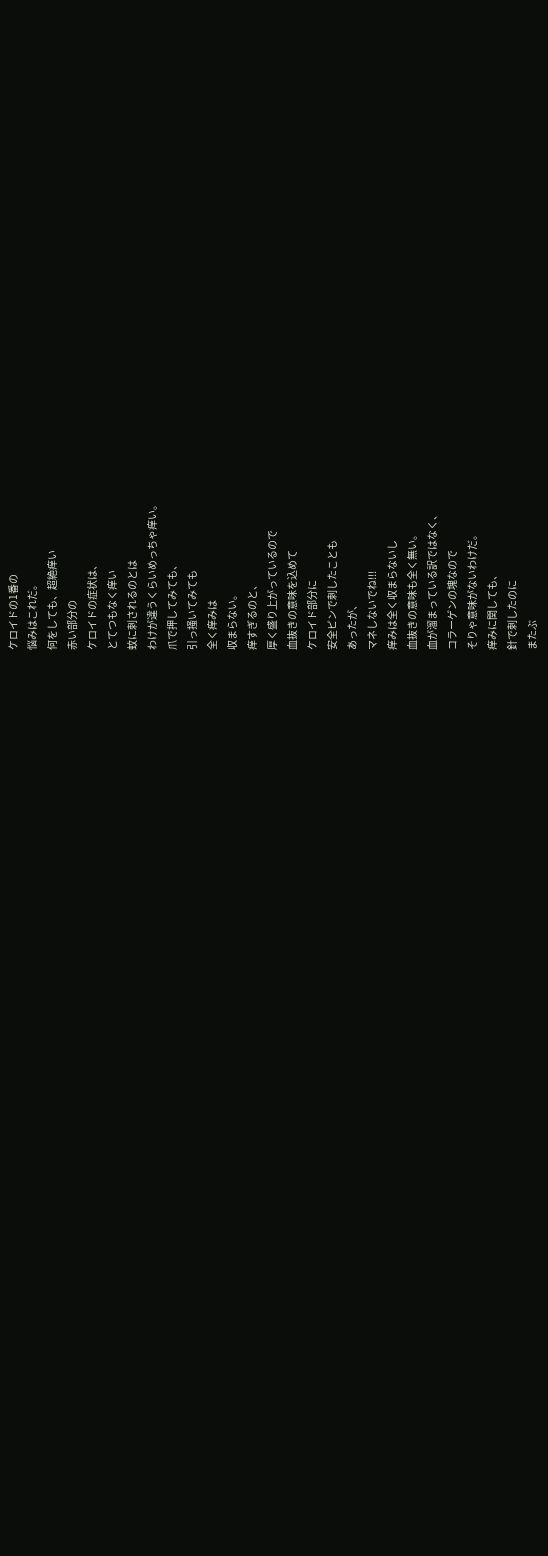ケロイドの1番の
悩みはこれだ。
何をしても、超絶痒い
赤い部分の
ケロイドの症状は、
とてつもなく痒い
蚊に刺されるのとは
わけが違うくらいめっちゃ痒い。
爪で押してみても、
引っ掻いてみても
全く痒みは
収まらない。
痒すぎるのと、
厚く盛り上がっているので
血抜きの意味を込めて
ケロイド部分に
安全ピンで刺したことも
あったが、
マネしないでね!!!
痒みは全く収まらないし
血抜きの意味も全く無い。
血が溜まっている訳ではなく、
コラーゲンの塊なので
そりゃ意味がないわけだ。
痒みに関しても、
針で刺したのに
またぶ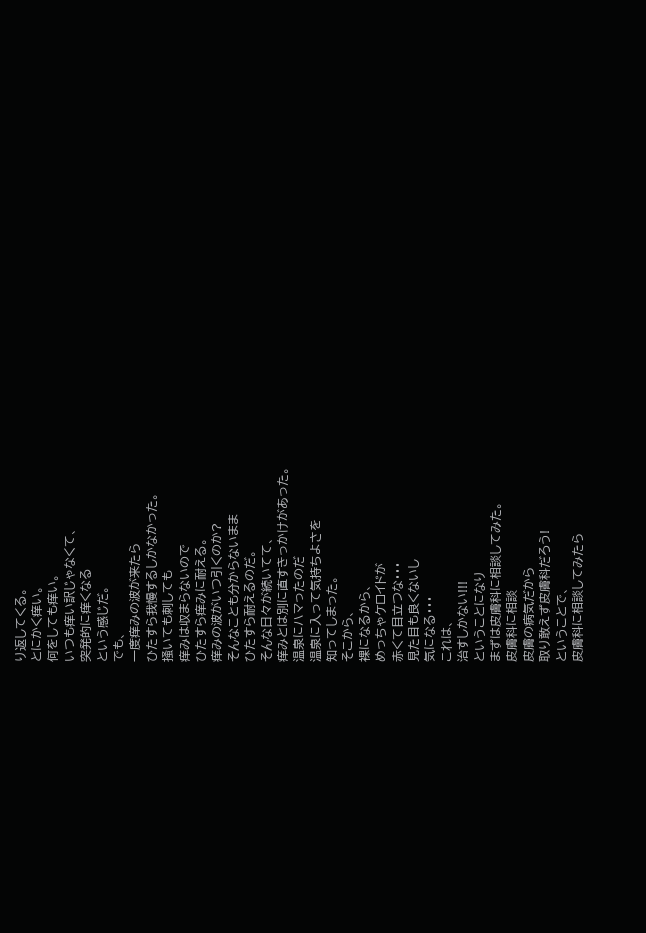り返してくる。
とにかく痒い。
何をしても痒い。
いつも痒い訳じゃなくて、
突発的に痒くなる
という感じだ。
でも、
一度痒みの波が来たら
ひたすら我慢するしかなかった。
掻いても刺しても
痒みは収まらないので
ひたすら痒みに耐える。
痒みの波がいつ引くのか?
そんなことも分からないまま
ひたすら耐えるのだ。
そんな日々が続いてて、
痒みとは別に直すきっかけがあった。
温泉にハマったのだ
温泉に入って気持ちよさを
知ってしまった。
そこから、
裸になるから、
めっちゃケロイドが
赤くて目立つな・・・
見た目も良くないし
気になる・・・
これは、
治すしかない!!!
ということになり
まずは皮膚科に相談してみた。
皮膚科に相談
皮膚の病気だから
取り敢えず皮膚科だろう!
ということで、
皮膚科に相談してみたら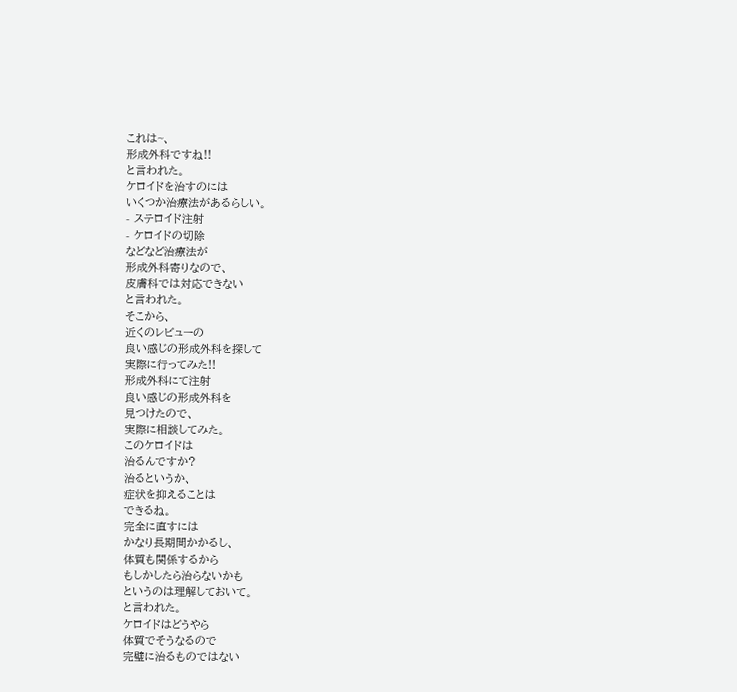これは~、
形成外科ですね!!
と言われた。
ケロイドを治すのには
いくつか治療法があるらしい。
- ステロイド注射
- ケロイドの切除
などなど治療法が
形成外科寄りなので、
皮膚科では対応できない
と言われた。
そこから、
近くのレビューの
良い感じの形成外科を探して
実際に行ってみた!!
形成外科にて注射
良い感じの形成外科を
見つけたので、
実際に相談してみた。
このケロイドは
治るんですか?
治るというか、
症状を抑えることは
できるね。
完全に直すには
かなり長期間かかるし、
体質も関係するから
もしかしたら治らないかも
というのは理解しておいて。
と言われた。
ケロイドはどうやら
体質でそうなるので
完璧に治るものではない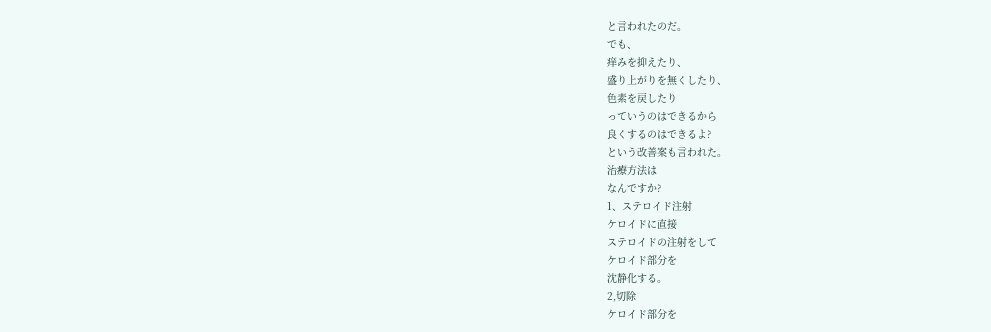と言われたのだ。
でも、
痒みを抑えたり、
盛り上がりを無くしたり、
色素を戻したり
っていうのはできるから
良くするのはできるよ?
という改善案も言われた。
治療方法は
なんですか?
1、ステロイド注射
ケロイドに直接
ステロイドの注射をして
ケロイド部分を
沈静化する。
2,切除
ケロイド部分を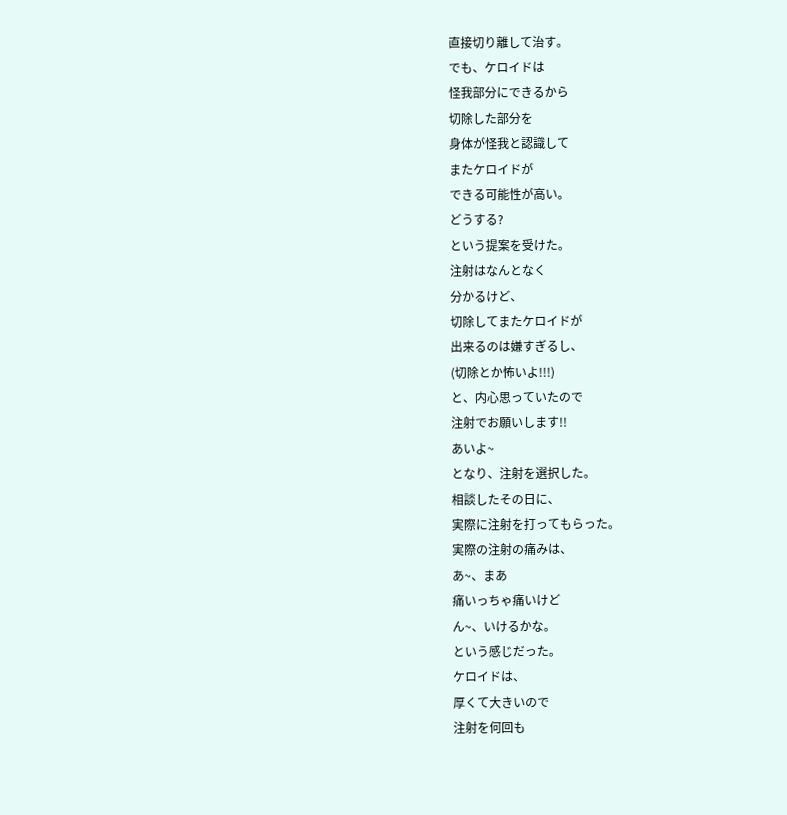直接切り離して治す。
でも、ケロイドは
怪我部分にできるから
切除した部分を
身体が怪我と認識して
またケロイドが
できる可能性が高い。
どうする?
という提案を受けた。
注射はなんとなく
分かるけど、
切除してまたケロイドが
出来るのは嫌すぎるし、
(切除とか怖いよ!!!)
と、内心思っていたので
注射でお願いします!!
あいよ~
となり、注射を選択した。
相談したその日に、
実際に注射を打ってもらった。
実際の注射の痛みは、
あ~、まあ
痛いっちゃ痛いけど
ん~、いけるかな。
という感じだった。
ケロイドは、
厚くて大きいので
注射を何回も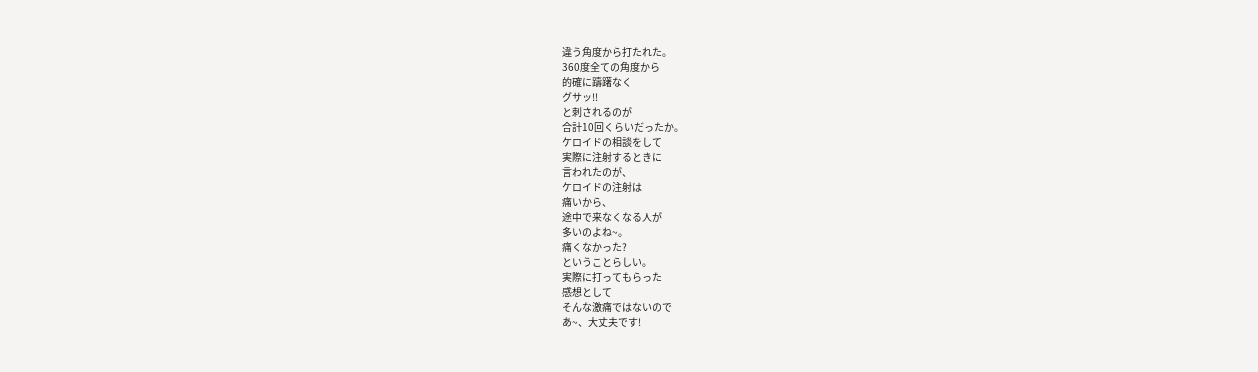違う角度から打たれた。
360度全ての角度から
的確に躊躇なく
グサッ!!
と刺されるのが
合計10回くらいだったか。
ケロイドの相談をして
実際に注射するときに
言われたのが、
ケロイドの注射は
痛いから、
途中で来なくなる人が
多いのよね~。
痛くなかった?
ということらしい。
実際に打ってもらった
感想として
そんな激痛ではないので
あ~、大丈夫です!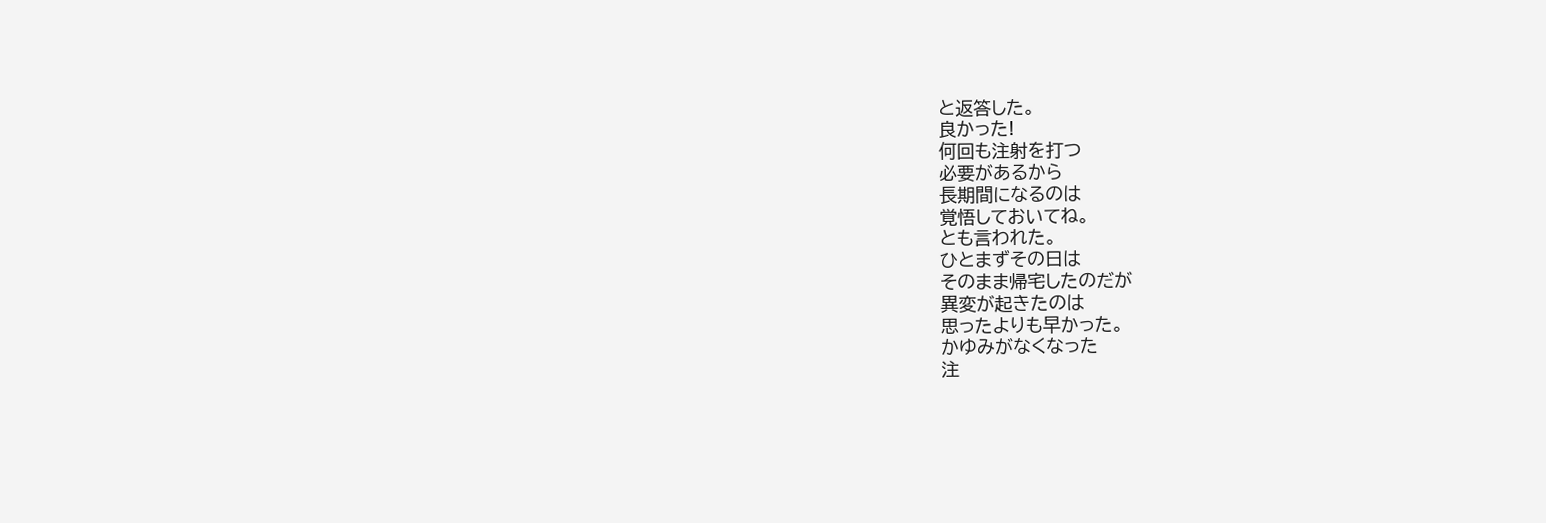と返答した。
良かった!
何回も注射を打つ
必要があるから
長期間になるのは
覚悟しておいてね。
とも言われた。
ひとまずその日は
そのまま帰宅したのだが
異変が起きたのは
思ったよりも早かった。
かゆみがなくなった
注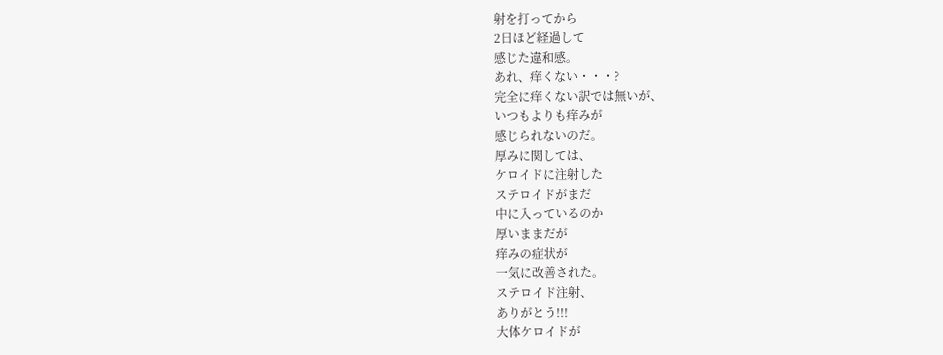射を打ってから
2日ほど経過して
感じた違和感。
あれ、痒くない・・・?
完全に痒くない訳では無いが、
いつもよりも痒みが
感じられないのだ。
厚みに関しては、
ケロイドに注射した
ステロイドがまだ
中に入っているのか
厚いままだが
痒みの症状が
一気に改善された。
ステロイド注射、
ありがとう!!!
大体ケロイドが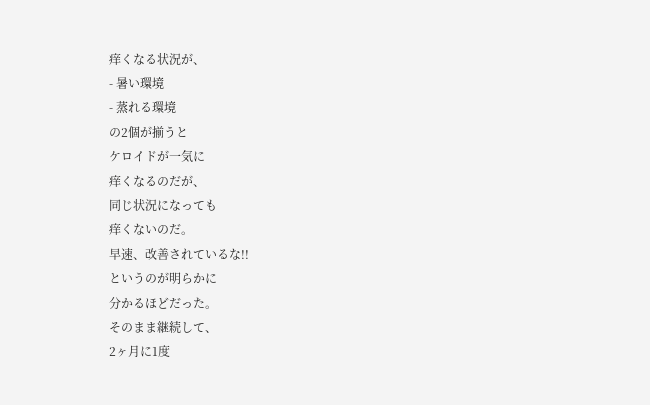痒くなる状況が、
- 暑い環境
- 蒸れる環境
の2個が揃うと
ケロイドが一気に
痒くなるのだが、
同じ状況になっても
痒くないのだ。
早速、改善されているな!!
というのが明らかに
分かるほどだった。
そのまま継続して、
2ヶ月に1度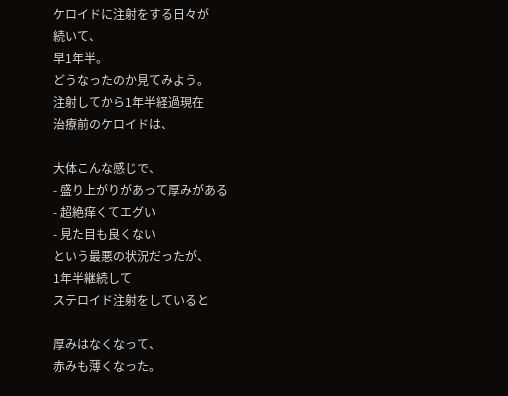ケロイドに注射をする日々が
続いて、
早1年半。
どうなったのか見てみよう。
注射してから1年半経過現在
治療前のケロイドは、

大体こんな感じで、
- 盛り上がりがあって厚みがある
- 超絶痒くてエグい
- 見た目も良くない
という最悪の状況だったが、
1年半継続して
ステロイド注射をしていると

厚みはなくなって、
赤みも薄くなった。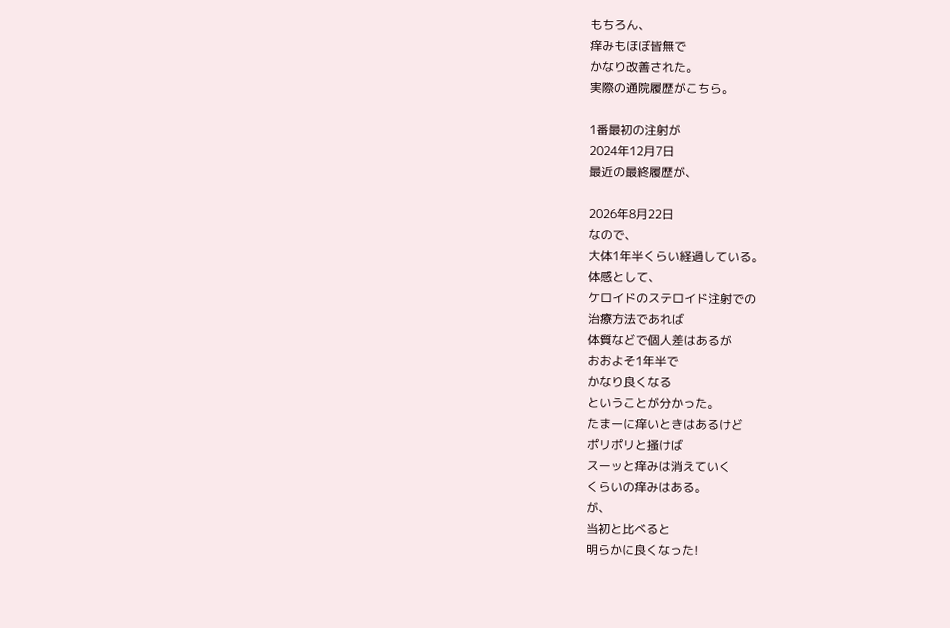もちろん、
痒みもほぼ皆無で
かなり改善された。
実際の通院履歴がこちら。

1番最初の注射が
2024年12月7日
最近の最終履歴が、

2026年8月22日
なので、
大体1年半くらい経過している。
体感として、
ケロイドのステロイド注射での
治療方法であれば
体質などで個人差はあるが
おおよそ1年半で
かなり良くなる
ということが分かった。
たまーに痒いときはあるけど
ポリポリと掻けば
スーッと痒みは消えていく
くらいの痒みはある。
が、
当初と比べると
明らかに良くなった!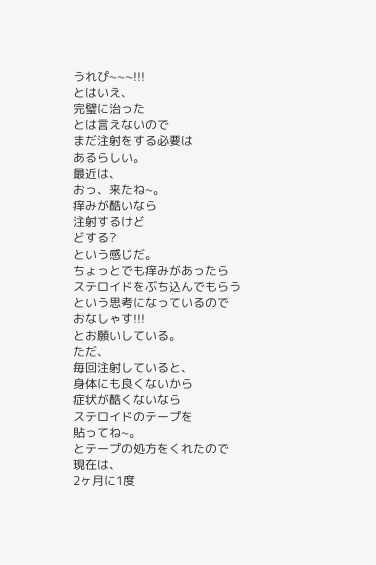うれぴ~~~!!!
とはいえ、
完璧に治った
とは言えないので
まだ注射をする必要は
あるらしい。
最近は、
おっ、来たね~。
痒みが酷いなら
注射するけど
どする?
という感じだ。
ちょっとでも痒みがあったら
ステロイドをぶち込んでもらう
という思考になっているので
おなしゃす!!!
とお願いしている。
ただ、
毎回注射していると、
身体にも良くないから
症状が酷くないなら
ステロイドのテープを
貼ってね~。
とテープの処方をくれたので
現在は、
2ヶ月に1度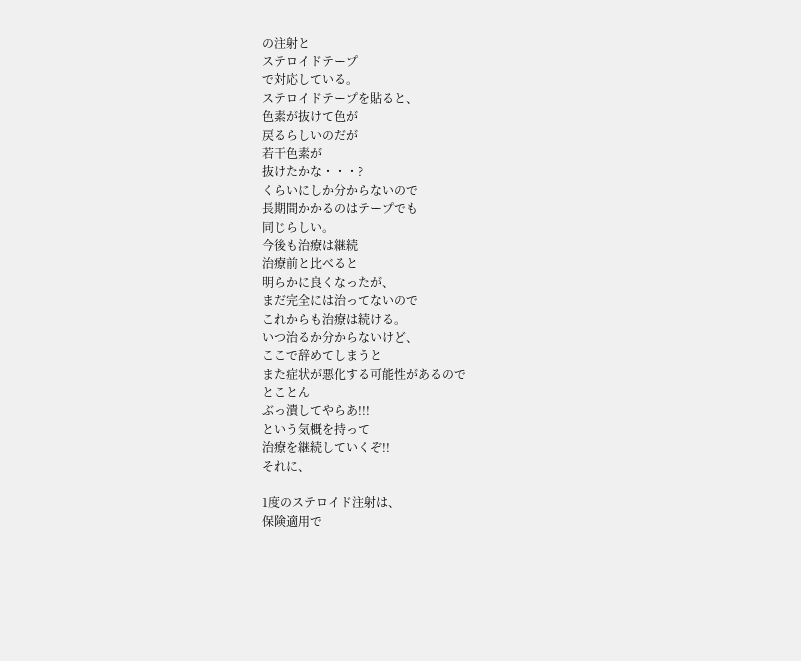の注射と
ステロイドテープ
で対応している。
ステロイドテープを貼ると、
色素が抜けて色が
戻るらしいのだが
若干色素が
抜けたかな・・・?
くらいにしか分からないので
長期間かかるのはテープでも
同じらしい。
今後も治療は継続
治療前と比べると
明らかに良くなったが、
まだ完全には治ってないので
これからも治療は続ける。
いつ治るか分からないけど、
ここで辞めてしまうと
また症状が悪化する可能性があるので
とことん
ぶっ潰してやらあ!!!
という気概を持って
治療を継続していくぞ!!
それに、

1度のステロイド注射は、
保険適用で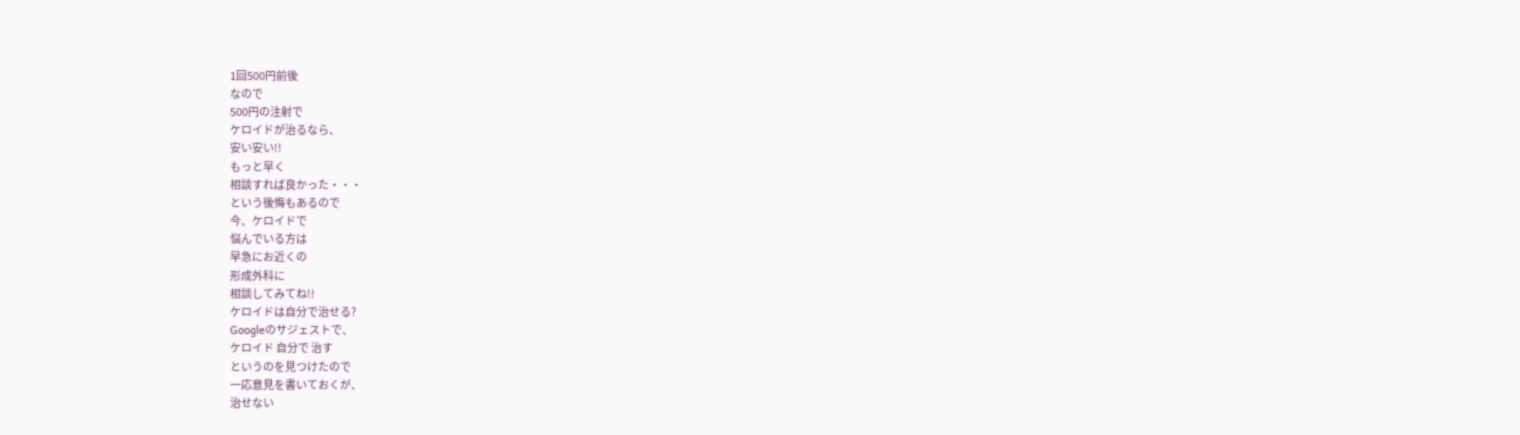1回500円前後
なので
500円の注射で
ケロイドが治るなら、
安い安い!!
もっと早く
相談すれば良かった・・・
という後悔もあるので
今、ケロイドで
悩んでいる方は
早急にお近くの
形成外科に
相談してみてね!!
ケロイドは自分で治せる?
Googleのサジェストで、
ケロイド 自分で 治す
というのを見つけたので
一応意見を書いておくが、
治せない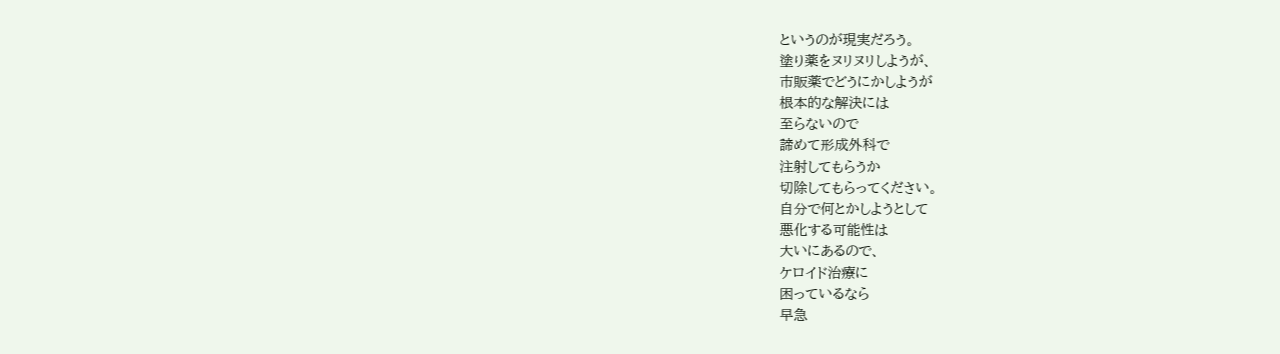というのが現実だろう。
塗り薬をヌリヌリしようが、
市販薬でどうにかしようが
根本的な解決には
至らないので
諦めて形成外科で
注射してもらうか
切除してもらってください。
自分で何とかしようとして
悪化する可能性は
大いにあるので、
ケロイド治療に
困っているなら
早急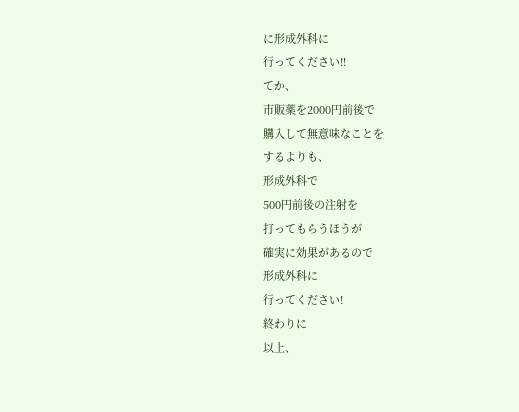に形成外科に
行ってください!!
てか、
市販薬を2000円前後で
購入して無意味なことを
するよりも、
形成外科で
500円前後の注射を
打ってもらうほうが
確実に効果があるので
形成外科に
行ってください!
終わりに
以上、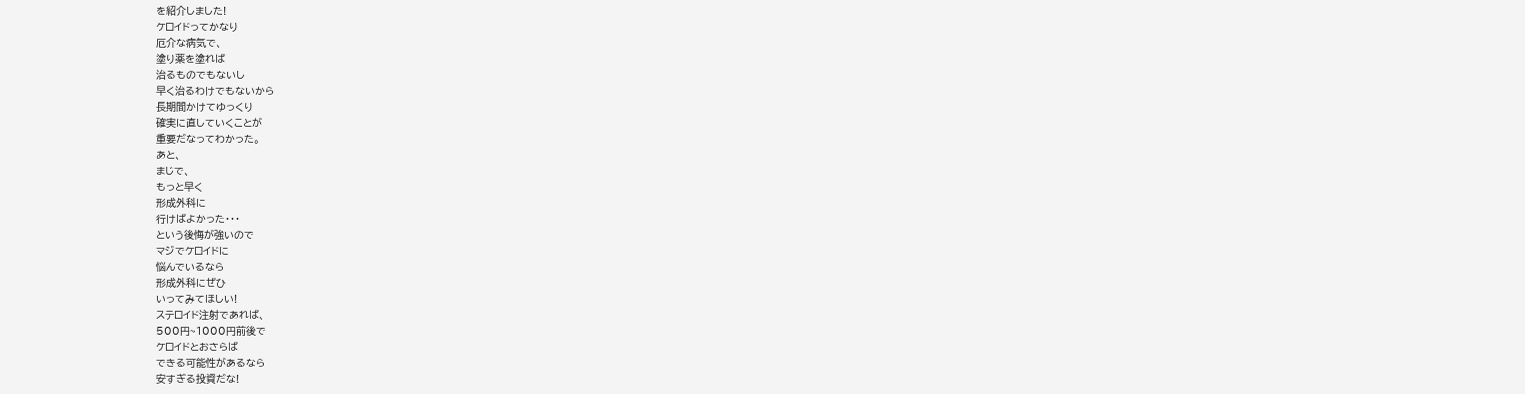を紹介しました!
ケロイドってかなり
厄介な病気で、
塗り薬を塗れば
治るものでもないし
早く治るわけでもないから
長期間かけてゆっくり
確実に直していくことが
重要だなってわかった。
あと、
まじで、
もっと早く
形成外科に
行けばよかった・・・
という後悔が強いので
マジでケロイドに
悩んでいるなら
形成外科にぜひ
いってみてほしい!
ステロイド注射であれば、
500円~1000円前後で
ケロイドとおさらば
できる可能性があるなら
安すぎる投資だな!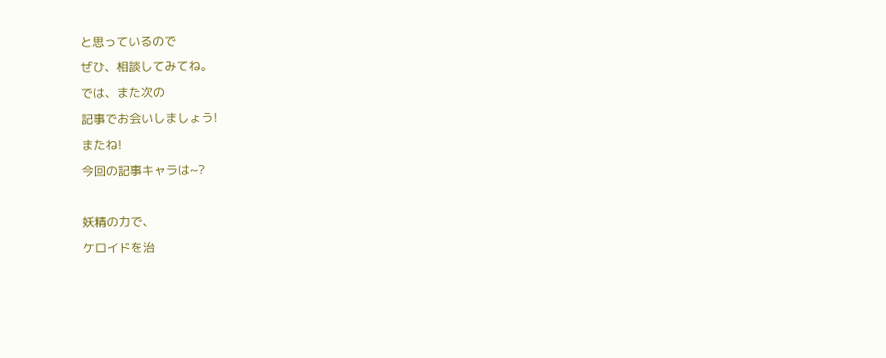と思っているので
ぜひ、相談してみてね。
では、また次の
記事でお会いしましょう!
またね!
今回の記事キャラは~?

妖精の力で、
ケロイドを治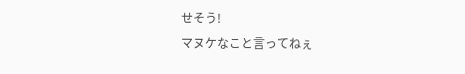せそう!
マヌケなこと言ってねぇ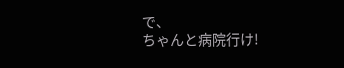で、
ちゃんと病院行け!